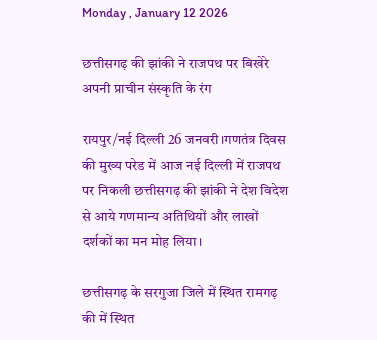Monday , January 12 2026

छत्तीसगढ़ की झांकी ने राजपथ पर बिखेरे अपनी प्राचीन संस्कृति के रंग

रायपुर/नई दिल्ली 26 जनवरी।गणतंत्र दिवस की मुख्य परेड में आज नई दिल्ली में राजपथ पर निकली छत्तीसगढ़ की झांकी ने देश विदेश से आये गणमान्य अतिथियों और लाखों दर्शकों का मन मोह लिया।

छत्तीसगढ़ के सरगुजा जिले में स्थित रामगढ़ की में स्थित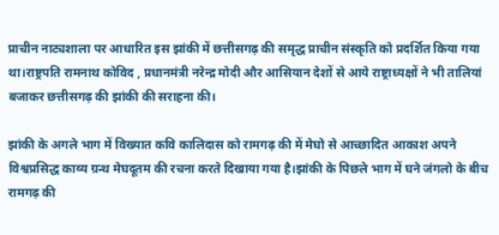प्राचीन नाट्यशाला पर आधारित इस झांकी में छत्तीसगढ़ की समृद्ध प्राचीन संस्कृति को प्रदर्शित किया गया था।राष्ट्रपति रामनाथ कोविद , प्रधानमंत्री नरेन्द्र मोदी और आसियान देशों से आये राष्ट्राध्यक्षों ने भी तालियां बजाकर छत्तीसगढ़ की झांकी की सराहना की।

झांकी के अगले भाग में विख्यात कवि कालिदास को रामगढ़ की में मेघो से आच्छादित आकाश अपने विश्वप्रसिद्ध काव्य ग्रन्थ मेघदूतम की रचना करते दिखाया गया है।झांकी के पिछले भाग में घने जंगलो के बीच रामगढ़ की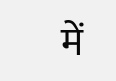में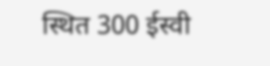स्थित 300 ईस्वी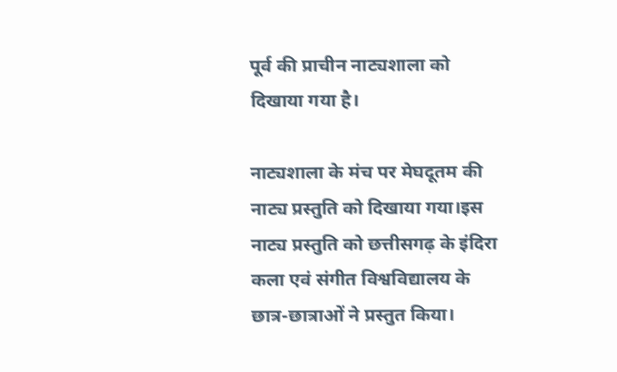पूर्व की प्राचीन नाट्यशाला को दिखाया गया है।

नाट्यशाला के मंच पर मेघदूतम की नाट्य प्रस्तुति को दिखाया गया।इस नाट्य प्रस्तुति को छत्तीसगढ़ के इंदिरा कला एवं संगीत विश्वविद्यालय के छात्र-छात्राओं ने प्रस्तुत किया।